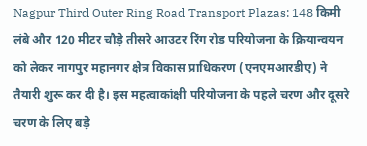Nagpur Third Outer Ring Road Transport Plazas: 148 किमी लंबे और 120 मीटर चौड़े तीसरे आउटर रिंग रोड परियोजना के क्रियान्वयन को लेकर नागपुर महानगर क्षेत्र विकास प्राधिकरण (एनएमआरडीए) ने तैयारी शुरू कर दी है। इस महत्वाकांक्षी परियोजना के पहले चरण और दूसरे चरण के लिए बड़े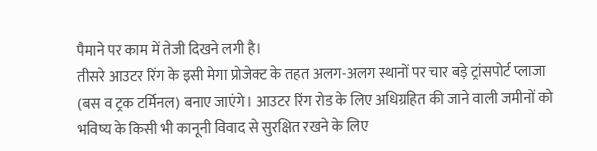पैमाने पर काम में तेजी दिखने लगी है।
तीसरे आउटर रिंग के इसी मेगा प्रोजेक्ट के तहत अलग-अलग स्थानों पर चार बड़े ट्रांसपोर्ट प्लाजा (बस व ट्रक टर्मिनल) बनाए जाएंगे। आउटर रिंग रोड के लिए अधिग्रहित की जाने वाली जमीनों को भविष्य के किसी भी कानूनी विवाद से सुरक्षित रखने के लिए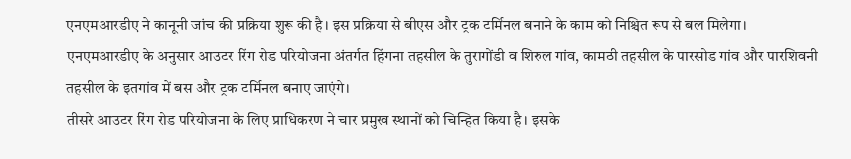एनएमआरडीए ने कानूनी जांच की प्रक्रिया शुरू की है। इस प्रक्रिया से बीएस और ट्रक टर्मिनल बनाने के काम को निश्चित रूप से बल मिलेगा।
एनएमआरडीए के अनुसार आउटर रिंग रोड परियोजना अंतर्गत हिंगना तहसील के तुरागोंडी व शिरुल गांव, कामठी तहसील के पारसोड गांव और पारशिवनी तहसील के इतगांव में बस और ट्रक टर्मिनल बनाए जाएंगे।
तीसरे आउटर रिंग रोड परियोजना के लिए प्राधिकरण ने चार प्रमुख स्थानों को चिन्हित किया है। इसके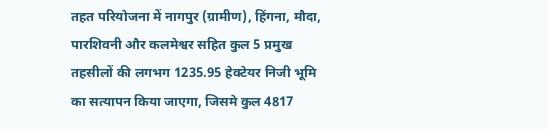तहत परियोजना में नागपुर (ग्रामीण), हिंगना, मौदा, पारशिवनी और कलमेश्वर सहित कुल 5 प्रमुख तहसीलों की लगभग 1235.95 हेक्टेयर निजी भूमि का सत्यापन किया जाएगा, जिसमे कुल 4817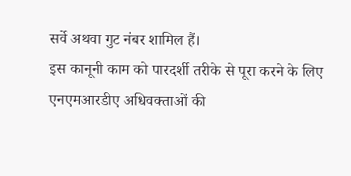सर्वे अथवा गुट नंबर शामिल हैं।
इस कानूनी काम को पारदर्शी तरीके से पूरा करने के लिए एनएमआरडीए अधिवक्ताओं की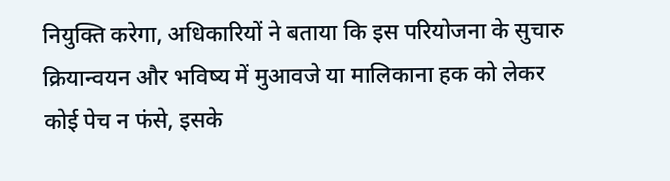नियुक्ति करेगा, अधिकारियों ने बताया कि इस परियोजना के सुचारु क्रियान्वयन और भविष्य में मुआवजे या मालिकाना हक को लेकर कोई पेच न फंसे, इसके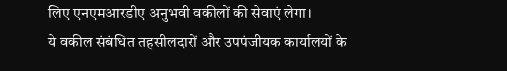लिए एनएमआरडीए अनुभवी वकीलों की सेवाएं लेगा।
ये वकील संबंधित तहसीलदारों और उपपंजीयक कार्यालयों के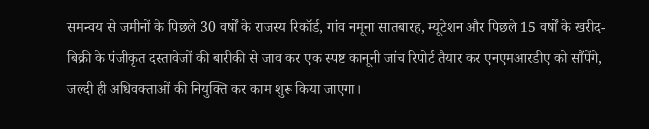समन्वय से जमीनों के पिछले 30 वर्षों के राजस्य रिकॉर्ड, गांव नमूना सातबारह, म्यूटेशन और पिछले 15 वर्षों के खरीद-बिक्री के पंजीकृत दस्तावेजों की बारीकी से जाव कर एक स्पष्ट कानूनी जांच रिपोर्ट तैयार कर एनएमआरडीए को सौंपेंगे, जल्दी ही अधिवक्ताओं की नियुक्ति कर काम शुरू किया जाएगा।